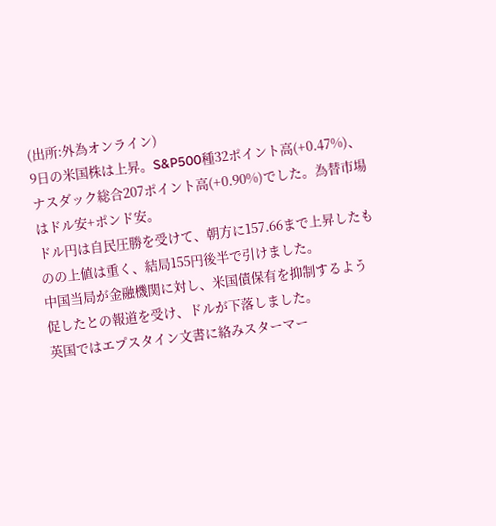(出所:外為オンライン)
9日の米国株は上昇。S&P500種32ポイント高(+0.47%)、ナスダック総合207ポイント高(+0.90%)でした。為替市場はドル安+ポンド安。
ドル円は自民圧勝を受けて、朝方に157.66まで上昇したものの上値は重く、結局155円後半で引けました。
中国当局が金融機関に対し、米国債保有を抑制するよう促したとの報道を受け、ドルが下落しました。
英国ではエプスタイン文書に絡みスターマー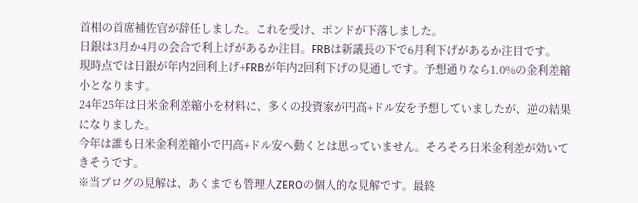首相の首席補佐官が辞任しました。これを受け、ポンドが下落しました。
日銀は3月か4月の会合で利上げがあるか注目。FRBは新議長の下で6月利下げがあるか注目です。
現時点では日銀が年内2回利上げ+FRBが年内2回利下げの見通しです。予想通りなら1.0%の金利差縮小となります。
24年25年は日米金利差縮小を材料に、多くの投資家が円高+ドル安を予想していましたが、逆の結果になりました。
今年は誰も日米金利差縮小で円高+ドル安へ動くとは思っていません。そろそろ日米金利差が効いてきそうです。
※当ブログの見解は、あくまでも管理人ZEROの個人的な見解です。最終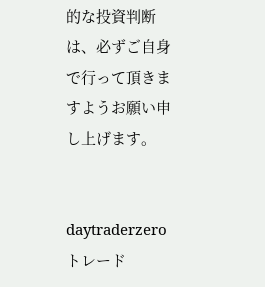的な投資判断は、必ずご自身で行って頂きますようお願い申し上げます。


daytraderzero
トレード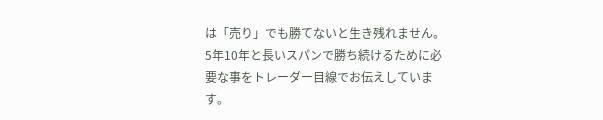は「売り」でも勝てないと生き残れません。5年10年と長いスパンで勝ち続けるために必要な事をトレーダー目線でお伝えしています。